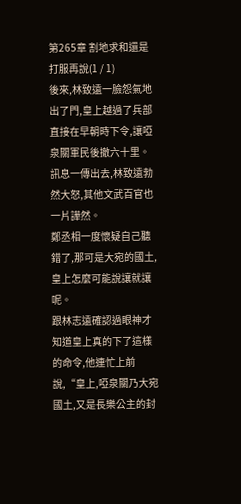第265章 割地求和還是打服再說(1 / 1)
後來,林致遠一臉怨氣地出了門,皇上越過了兵部直接在早朝時下令,讓啞泉關軍民後撤六十里。
訊息一傳出去,林致遠勃然大怒,其他文武百官也一片譁然。
鄭丞相一度懷疑自己聽錯了,那可是大宛的國土,皇上怎麼可能說讓就讓呢。
跟林志遠確認過眼神才知道皇上真的下了這樣的命令,他連忙上前說,“皇上,啞泉關乃大宛國土,又是長樂公主的封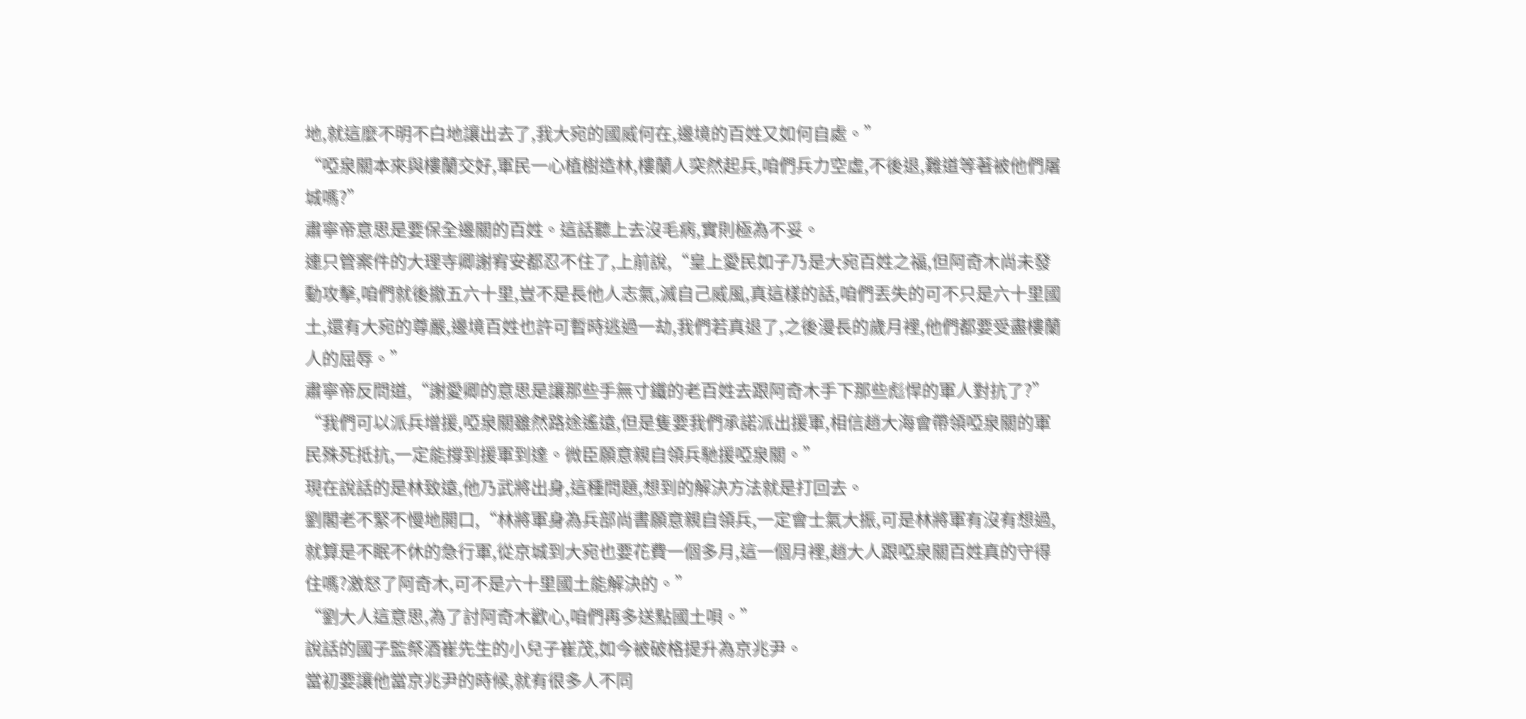地,就這麼不明不白地讓出去了,我大宛的國威何在,邊境的百姓又如何自處。”
“啞泉關本來與樓蘭交好,軍民一心植樹造林,樓蘭人突然起兵,咱們兵力空虛,不後退,難道等著被他們屠城嗎?”
肅寧帝意思是要保全邊關的百姓。這話聽上去沒毛病,實則極為不妥。
連只管案件的大理寺卿謝宥安都忍不住了,上前說,“皇上愛民如子乃是大宛百姓之福,但阿奇木尚未發動攻擊,咱們就後撤五六十里,豈不是長他人志氣,滅自己威風,真這樣的話,咱們丟失的可不只是六十里國土,還有大宛的尊嚴,邊境百姓也許可暫時逃過一劫,我們若真退了,之後漫長的歲月裡,他們都要受盡樓蘭人的屈辱。”
肅寧帝反問道,“謝愛卿的意思是讓那些手無寸鐵的老百姓去跟阿奇木手下那些彪悍的軍人對抗了?”
“我們可以派兵增援,啞泉關雖然路途遙遠,但是隻要我們承諾派出援軍,相信趙大海會帶領啞泉關的軍民殊死抵抗,一定能撐到援軍到達。微臣願意親自領兵馳援啞泉關。”
現在說話的是林致遠,他乃武將出身,這種問題,想到的解決方法就是打回去。
劉閣老不緊不慢地開口,“林將軍身為兵部尚書願意親自領兵,一定會士氣大振,可是林將軍有沒有想過,就算是不眠不休的急行軍,從京城到大宛也要花費一個多月,這一個月裡,趙大人跟啞泉關百姓真的守得住嗎?激怒了阿奇木,可不是六十里國土能解決的。”
“劉大人這意思,為了討阿奇木歡心,咱們再多送點國土唄。”
說話的國子監祭酒崔先生的小兒子崔茂,如今被破格提升為京兆尹。
當初要讓他當京兆尹的時候,就有很多人不同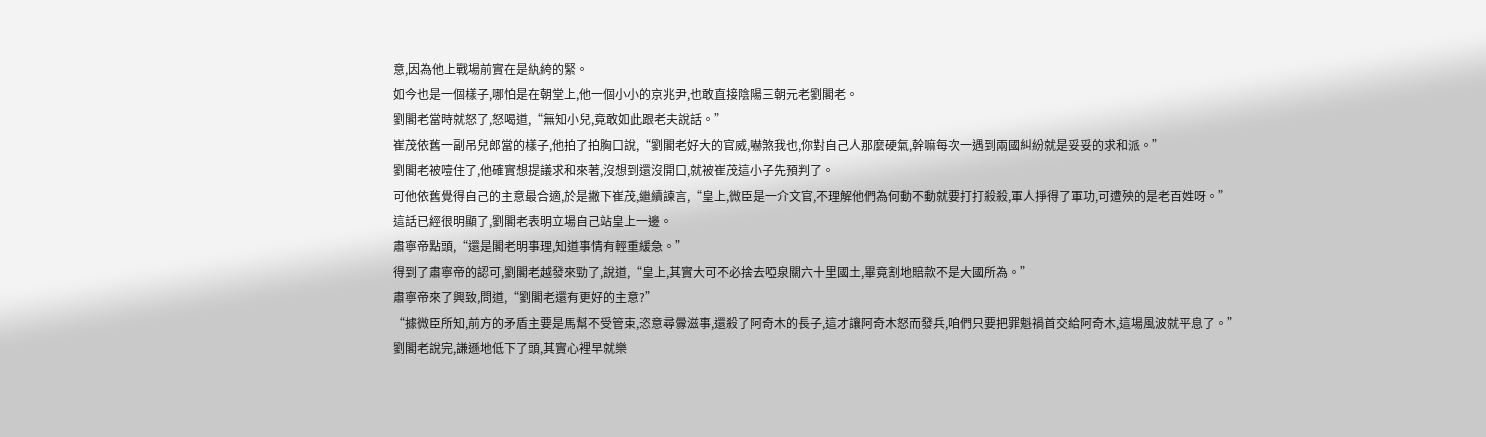意,因為他上戰場前實在是紈絝的緊。
如今也是一個樣子,哪怕是在朝堂上,他一個小小的京兆尹,也敢直接陰陽三朝元老劉閣老。
劉閣老當時就怒了,怒喝道,“無知小兒,竟敢如此跟老夫說話。”
崔茂依舊一副吊兒郎當的樣子,他拍了拍胸口說,“劉閣老好大的官威,嚇煞我也,你對自己人那麼硬氣,幹嘛每次一遇到兩國糾紛就是妥妥的求和派。”
劉閣老被噎住了,他確實想提議求和來著,沒想到還沒開口,就被崔茂這小子先預判了。
可他依舊覺得自己的主意最合適,於是撇下崔茂,繼續諫言,“皇上,微臣是一介文官,不理解他們為何動不動就要打打殺殺,軍人掙得了軍功,可遭殃的是老百姓呀。”
這話已經很明顯了,劉閣老表明立場自己站皇上一邊。
肅寧帝點頭,“還是閣老明事理,知道事情有輕重緩急。”
得到了肅寧帝的認可,劉閣老越發來勁了,說道,“皇上,其實大可不必捨去啞泉關六十里國土,畢竟割地賠款不是大國所為。”
肅寧帝來了興致,問道,“劉閣老還有更好的主意?”
“據微臣所知,前方的矛盾主要是馬幫不受管束,恣意尋釁滋事,還殺了阿奇木的長子,這才讓阿奇木怒而發兵,咱們只要把罪魁禍首交給阿奇木,這場風波就平息了。”
劉閣老說完,謙遜地低下了頭,其實心裡早就樂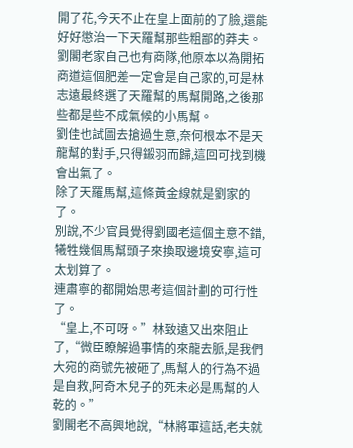開了花,今天不止在皇上面前的了臉,還能好好懲治一下天羅幫那些粗鄙的莽夫。
劉閣老家自己也有商隊,他原本以為開拓商道這個肥差一定會是自己家的,可是林志遠最終選了天羅幫的馬幫開路,之後那些都是些不成氣候的小馬幫。
劉佳也試圖去搶過生意,奈何根本不是天龍幫的對手,只得鎩羽而歸,這回可找到機會出氣了。
除了天羅馬幫,這條黃金線就是劉家的了。
別說,不少官員覺得劉國老這個主意不錯,犧牲幾個馬幫頭子來換取邊境安寧,這可太划算了。
連肅寧的都開始思考這個計劃的可行性了。
“皇上,不可呀。”林致遠又出來阻止了,“微臣瞭解過事情的來龍去脈,是我們大宛的商號先被砸了,馬幫人的行為不過是自救,阿奇木兒子的死未必是馬幫的人乾的。”
劉閣老不高興地說,“林將軍這話,老夫就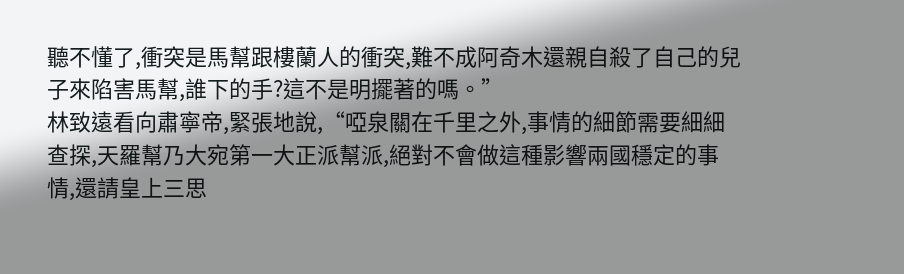聽不懂了,衝突是馬幫跟樓蘭人的衝突,難不成阿奇木還親自殺了自己的兒子來陷害馬幫,誰下的手?這不是明擺著的嗎。”
林致遠看向肅寧帝,緊張地說,“啞泉關在千里之外,事情的細節需要細細查探,天羅幫乃大宛第一大正派幫派,絕對不會做這種影響兩國穩定的事情,還請皇上三思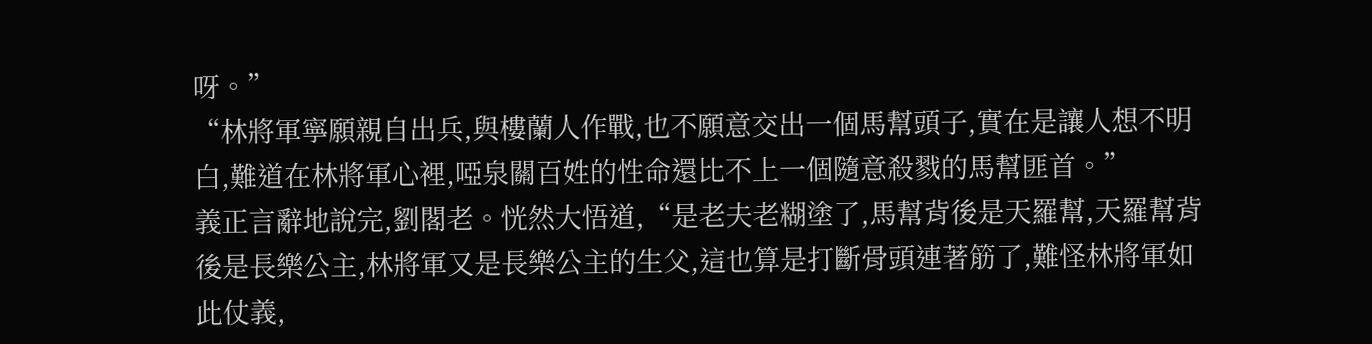呀。”
“林將軍寧願親自出兵,與樓蘭人作戰,也不願意交出一個馬幫頭子,實在是讓人想不明白,難道在林將軍心裡,啞泉關百姓的性命還比不上一個隨意殺戮的馬幫匪首。”
義正言辭地說完,劉閣老。恍然大悟道,“是老夫老糊塗了,馬幫背後是天羅幫,天羅幫背後是長樂公主,林將軍又是長樂公主的生父,這也算是打斷骨頭連著筋了,難怪林將軍如此仗義,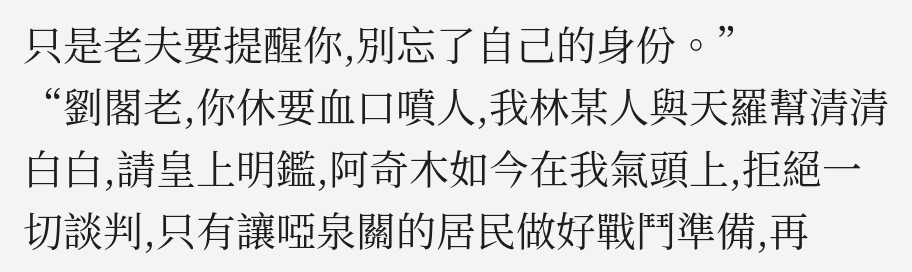只是老夫要提醒你,別忘了自己的身份。”
“劉閣老,你休要血口噴人,我林某人與天羅幫清清白白,請皇上明鑑,阿奇木如今在我氣頭上,拒絕一切談判,只有讓啞泉關的居民做好戰鬥準備,再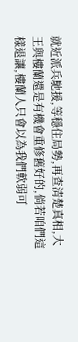就近派兵馳援,等穩住局勢,再查清楚真相,大王與樓蘭還是有機會重修舊好的,倘若咱們這樣退讓,樓蘭人只會以為我們軟弱可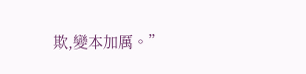欺,變本加厲。”